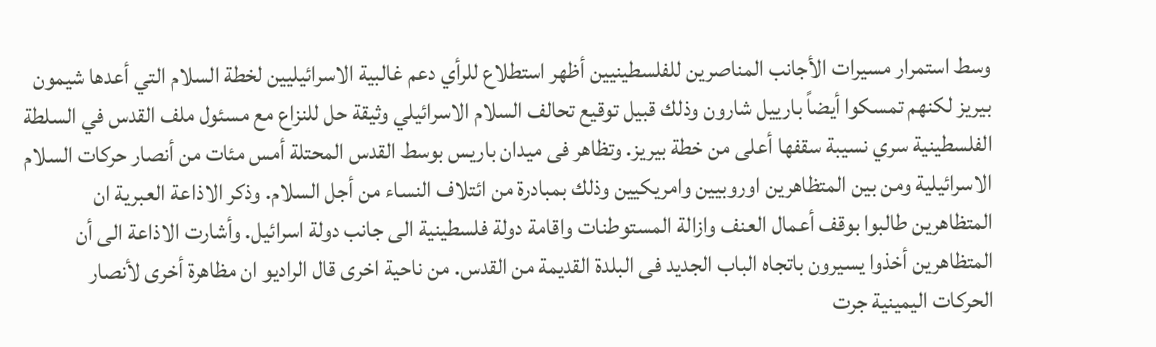وسط استمرار مسيرات الأجانب المناصرين للفلسطينيين أظهر استطلاع للرأي دعم غالبية الاسرائيليين لخطة السلام التي أعدها شيمون بيريز لكنهم تمسكوا أيضاً بارييل شارون وذلك قبيل توقيع تحالف السلام الاسرائيلي وثيقة حل للنزاع مع مسئول ملف القدس في السلطة الفلسطينية سري نسيبة سقفها أعلى من خطة بيريز. وتظاهر فى ميدان باريس بوسط القدس المحتلة أمس مئات من أنصار حركات السلام الاسرائيلية ومن بين المتظاهرين اوروبيين وامريكيين وذلك بمبادرة من ائتلاف النساء من أجل السلام. وذكر الاذاعة العبرية ان المتظاهرين طالبوا بوقف أعمال العنف وازالة المستوطنات واقامة دولة فلسطينية الى جانب دولة اسرائيل. وأشارت الاذاعة الى أن المتظاهرين أخذوا يسيرون باتجاه الباب الجديد فى البلدة القديمة من القدس. من ناحية اخرى قال الراديو ان مظاهرة أخرى لأنصار الحركات اليمينية جرت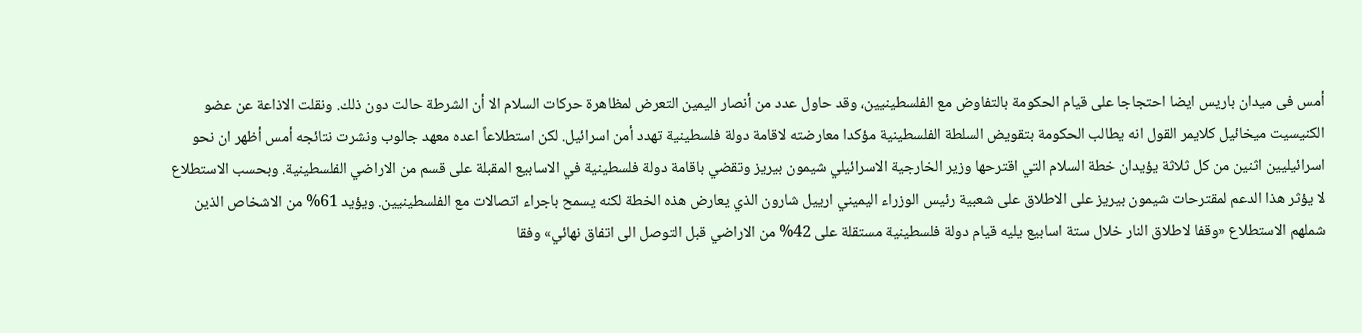أمس فى ميدان باريس ايضا احتجاجا على قيام الحكومة بالتفاوض مع الفلسطينيين، وقد حاول عدد من أنصار اليمين التعرض لمظاهرة حركات السلام الا أن الشرطة حالت دون ذلك. ونقلت الاذاعة عن عضو الكنيسيت ميخائيل كلايمر القول انه يطالب الحكومة بتقويض السلطة الفلسطينية مؤكدا معارضته لاقامة دولة فلسطينية تهدد أمن اسرائيل. لكن استطلاعاً اعده معهد جالوب ونشرت نتائجه أمس أظهر ان نحو اسرائيليين اثنين من كل ثلاثة يؤيدان خطة السلام التي اقترحها وزير الخارجية الاسرائيلي شيمون بيريز وتقضي باقامة دولة فلسطينية في الاسابيع المقبلة على قسم من الاراضي الفلسطينية. وبحسب الاستطلاع لا يؤثر هذا الدعم لمقترحات شيمون بيريز على الاطلاق على شعبية رئيس الوزراء اليميني ارييل شارون الذي يعارض هذه الخطة لكنه يسمح باجراء اتصالات مع الفلسطينيين. ويؤيد 61% من الاشخاص الذين شملهم الاستطلاع «وقفا لاطلاق النار خلال ستة اسابيع يليه قيام دولة فلسطينية مستقلة على 42% من الاراضي قبل التوصل الى اتفاق نهائي» وفقا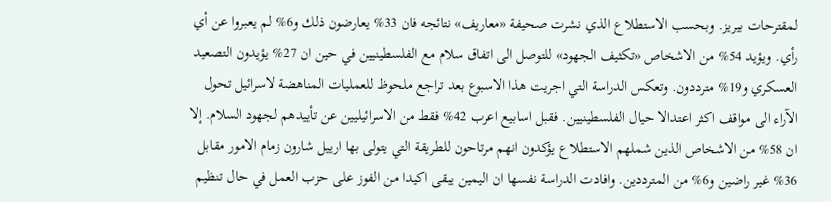لمقترحات بيريز. وبحسب الاستطلاع الذي نشرت صحيفة «معاريف» نتائجه فان 33% يعارضون ذلك و6% لم يعبروا عن أي رأي. ويؤيد 54% من الاشخاص «تكثيف الجهود» للتوصل الى اتفاق سلام مع الفلسطينيين في حين ان 27% يؤيدون التصعيد العسكري و19% مترددون. وتعكس الدراسة التي اجريت هذا الاسبوع بعد تراجع ملحوظ للعمليات المناهضة لاسرائيل تحول الآراء الى مواقف اكثر اعتدالا حيال الفلسطينيين. فقبل اسابيع اعرب 42% فقط من الاسرائيليين عن تأييدهم لجهود السلام. إلا ان 58% من الاشخاص الذين شملهم الاستطلاع يؤكدون انهم مرتاحون للطريقة التي يتولى بها ارييل شارون زمام الامور مقابل 36% غير راضين و6% من المترددين. وافادت الدراسة نفسها ان اليمين يبقى اكيدا من الفوز على حزب العمل في حال تنظيم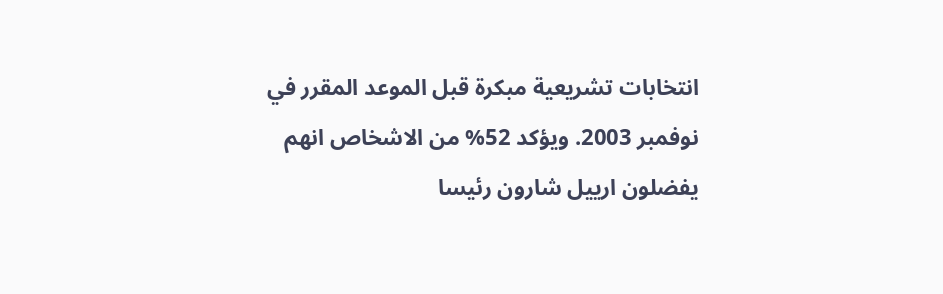انتخابات تشريعية مبكرة قبل الموعد المقرر في نوفمبر 2003. ويؤكد 52% من الاشخاص انهم يفضلون ارييل شارون رئيسا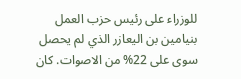للوزراء على رئيس حزب العمل بنيامين بن اليعازر الذي لم يحصل سوى على 22% من الاصوات. كان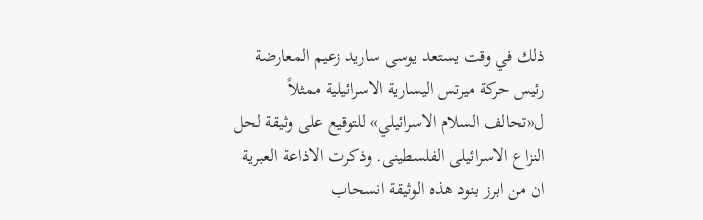ذلك في وقت يستعد يوسى ساريد زعيم المعارضة رئيس حركة ميرتس اليسارية الاسرائيلية ممثلاً ل«تحالف السلام الاسرائيلي» للتوقيع على وثيقة لحل النزاع الاسرائيلى الفلسطينى. وذكرت الاذاعة العبرية ان من ابرز بنود هذه الوثيقة انسحاب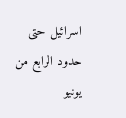اسرائيل حتى حدود الرابع من يونيو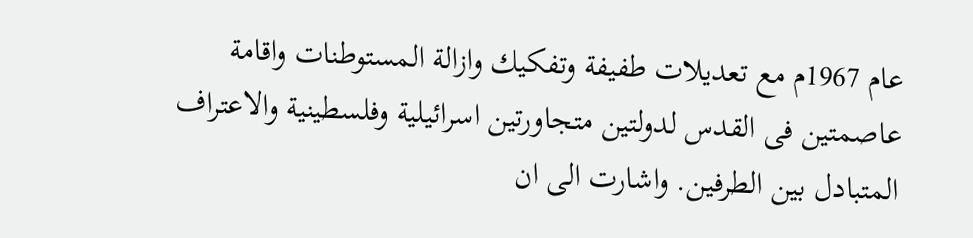عام 1967م مع تعديلات طفيفة وتفكيك وازالة المستوطنات واقامة عاصمتين فى القدس لدولتين متجاورتين اسرائيلية وفلسطينية والاعتراف المتبادل بين الطرفين. واشارت الى ان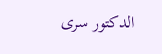الدكتور سرى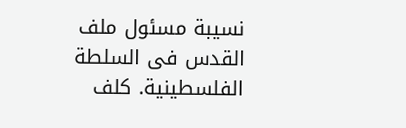نسيبة مسئول ملف القدس فى السلطة الفلسطينية. كلف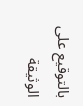بالتوقيع على الوثيقة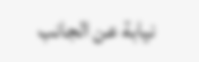نيابة عن الجانب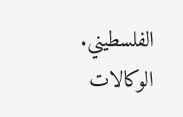الفلسطيني. الوكالات